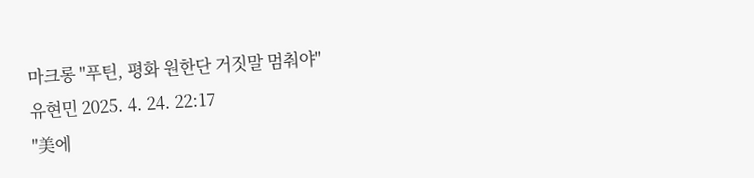마크롱 "푸틴, 평화 원한단 거짓말 멈춰야"
유현민 2025. 4. 24. 22:17
"美에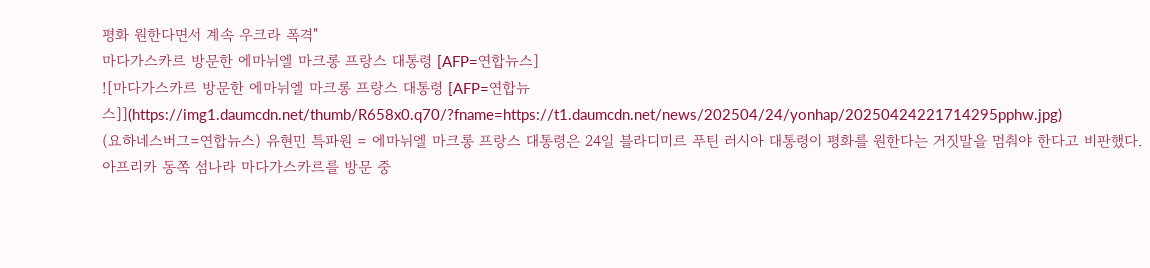평화 원한다면서 계속 우크라 폭격"
마다가스카르 방문한 에마뉘엘 마크롱 프랑스 대통령 [AFP=연합뉴스]
![마다가스카르 방문한 에마뉘엘 마크롱 프랑스 대통령 [AFP=연합뉴스]](https://img1.daumcdn.net/thumb/R658x0.q70/?fname=https://t1.daumcdn.net/news/202504/24/yonhap/20250424221714295pphw.jpg)
(요하네스버그=연합뉴스) 유현민 특파원 = 에마뉘엘 마크롱 프랑스 대통령은 24일 블라디미르 푸틴 러시아 대통령이 평화를 원한다는 거짓말을 멈춰야 한다고 비판했다.
아프리카 동쪽 섬나라 마다가스카르를 방문 중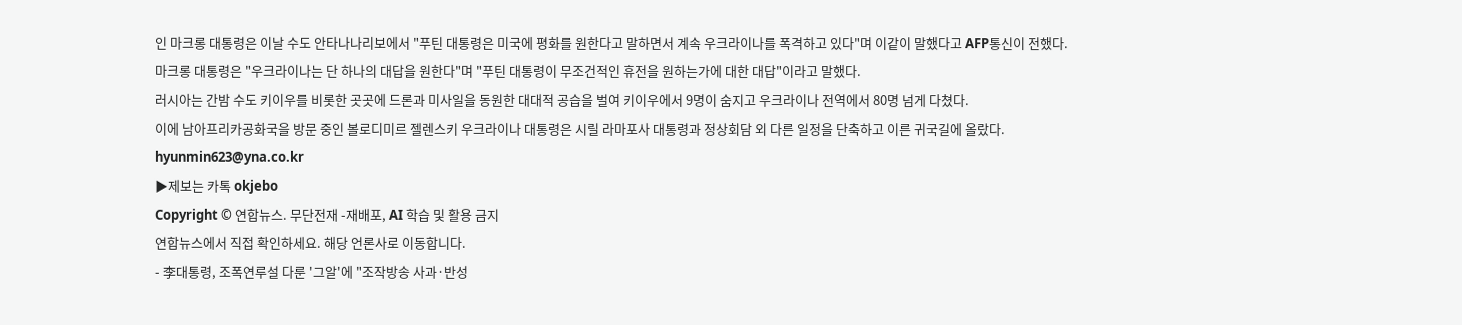인 마크롱 대통령은 이날 수도 안타나나리보에서 "푸틴 대통령은 미국에 평화를 원한다고 말하면서 계속 우크라이나를 폭격하고 있다"며 이같이 말했다고 AFP통신이 전했다.
마크롱 대통령은 "우크라이나는 단 하나의 대답을 원한다"며 "푸틴 대통령이 무조건적인 휴전을 원하는가에 대한 대답"이라고 말했다.
러시아는 간밤 수도 키이우를 비롯한 곳곳에 드론과 미사일을 동원한 대대적 공습을 벌여 키이우에서 9명이 숨지고 우크라이나 전역에서 80명 넘게 다쳤다.
이에 남아프리카공화국을 방문 중인 볼로디미르 젤렌스키 우크라이나 대통령은 시릴 라마포사 대통령과 정상회담 외 다른 일정을 단축하고 이른 귀국길에 올랐다.
hyunmin623@yna.co.kr
▶제보는 카톡 okjebo
Copyright © 연합뉴스. 무단전재 -재배포, AI 학습 및 활용 금지
연합뉴스에서 직접 확인하세요. 해당 언론사로 이동합니다.
- 李대통령, 조폭연루설 다룬 '그알'에 "조작방송 사과·반성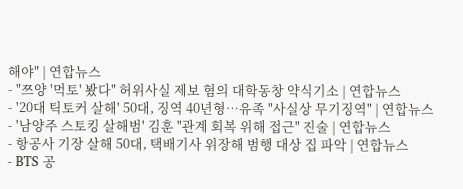해야" | 연합뉴스
- "쯔양 '먹토' 봤다" 허위사실 제보 혐의 대학동창 약식기소 | 연합뉴스
- '20대 틱토커 살해' 50대, 징역 40년형…유족 "사실상 무기징역" | 연합뉴스
- '남양주 스토킹 살해범' 김훈 "관계 회복 위해 접근" 진술 | 연합뉴스
- 항공사 기장 살해 50대, 택배기사 위장해 범행 대상 집 파악 | 연합뉴스
- BTS 공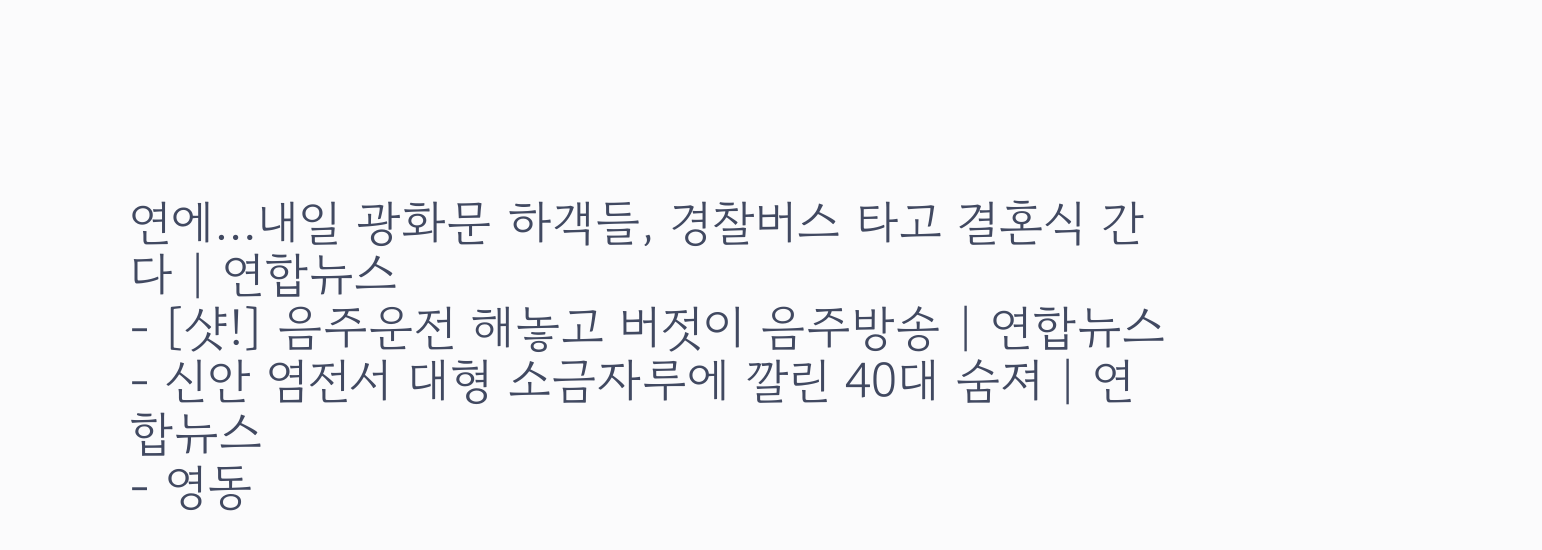연에…내일 광화문 하객들, 경찰버스 타고 결혼식 간다 | 연합뉴스
- [샷!] 음주운전 해놓고 버젓이 음주방송 | 연합뉴스
- 신안 염전서 대형 소금자루에 깔린 40대 숨져 | 연합뉴스
- 영동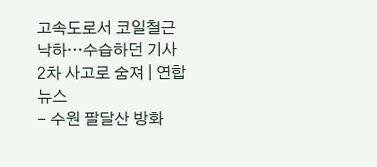고속도로서 코일철근 낙하…수습하던 기사 2차 사고로 숨져 | 연합뉴스
- 수원 팔달산 방화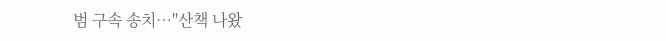범 구속 송치…"산책 나왔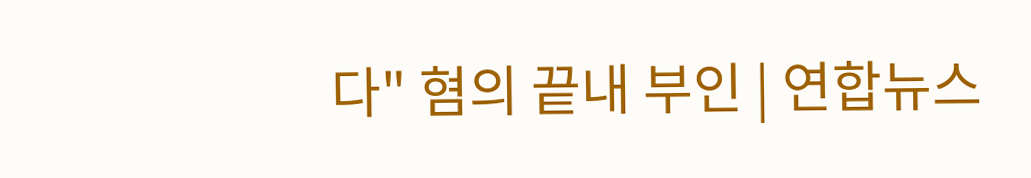다" 혐의 끝내 부인 | 연합뉴스